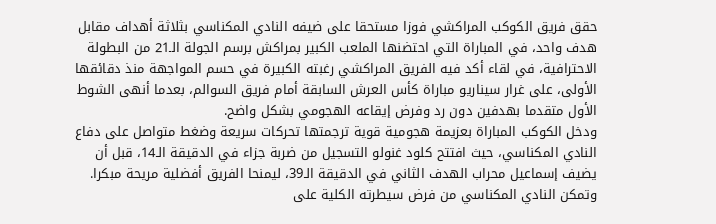حقق فريق الكوكب المراكشي فوزا مستحقا على ضيفه النادي المكناسي بثلاثة أهداف مقابل هدف واحد، في المباراة التي احتضنها الملعب الكبير بمراكش برسم الجولة الـ21 من البطولة الاحترافية، في لقاء أكد فيه الفريق المراكشي رغبته الكبيرة في حسم المواجهة منذ دقائقها الأولى، على غرار سيناريو مباراة كأس العرش السابقة أمام فريق السوالم، بعدما أنهى الشوط الأول متقدما بهدفين دون رد وفرض إيقاعه الهجومي بشكل واضح.
ودخل الكوكب المباراة بعزيمة هجومية قوية ترجمتها تحركات سريعة وضغط متواصل على دفاع النادي المكناسي، حيث افتتح كلود غنولو التسجيل من ضربة جزاء في الدقيقة الـ14، قبل أن يضيف إسماعيل محراب الهدف الثاني في الدقيقة الـ39، ليمنحا الفريق أفضلية مريحة مبكرا.
وتمكن النادي المكناسي من فرض سيطرته الكلية على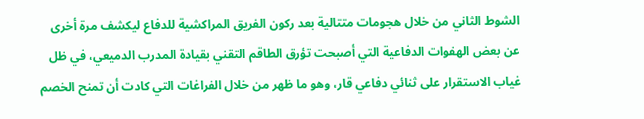الشوط الثاني من خلال هجومات متتالية بعد ركون الفريق المراكشية للدفاع ليكشف مرة أخرى عن بعض الهفوات الدفاعية التي أصبحت تؤرق الطاقم التقني بقيادة المدرب الدميعي، في ظل غياب الاستقرار على ثنائي دفاعي قار، وهو ما ظهر من خلال الفراغات التي كادت أن تمنح الخصم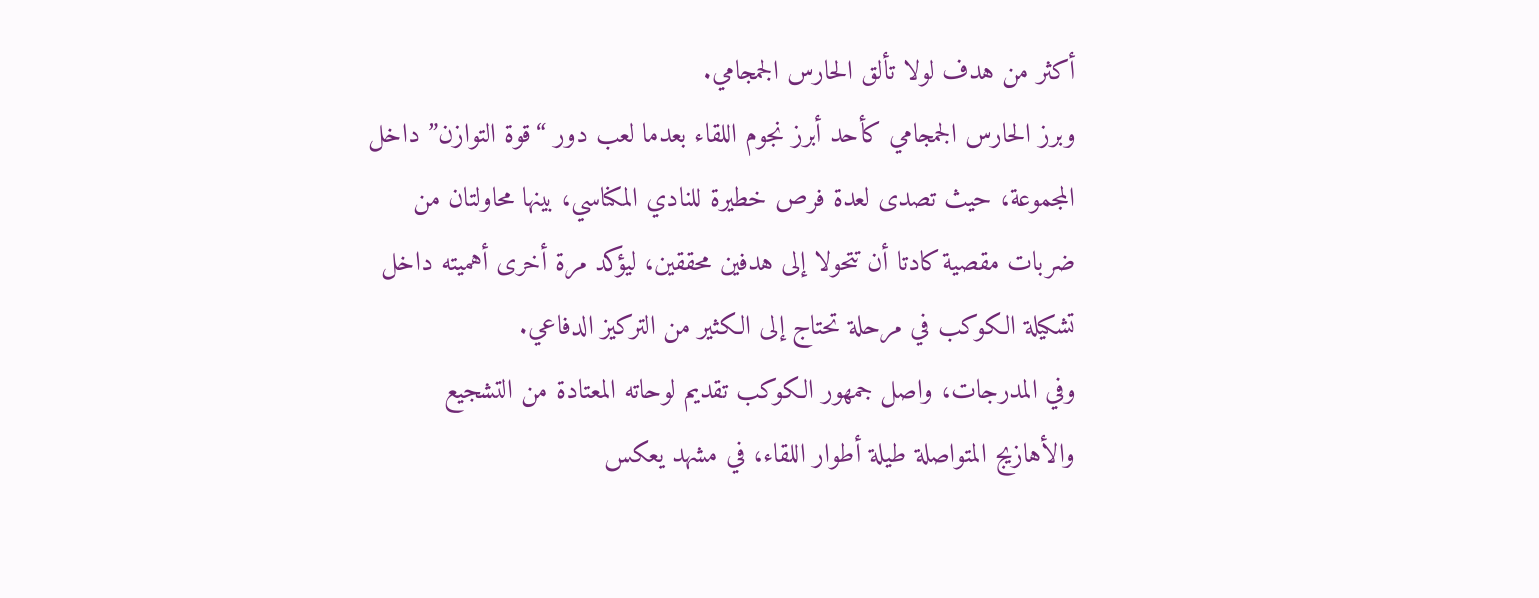أكثر من هدف لولا تألق الحارس الجمجامي.
وبرز الحارس الجمجامي كأحد أبرز نجوم اللقاء بعدما لعب دور “قوة التوازن” داخل المجموعة، حيث تصدى لعدة فرص خطيرة للنادي المكناسي، بينها محاولتان من ضربات مقصية كادتا أن تتحولا إلى هدفين محققين، ليؤكد مرة أخرى أهميته داخل تشكيلة الكوكب في مرحلة تحتاج إلى الكثير من التركيز الدفاعي.
وفي المدرجات، واصل جمهور الكوكب تقديم لوحاته المعتادة من التشجيع والأهازيج المتواصلة طيلة أطوار اللقاء، في مشهد يعكس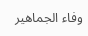وفاء الجماهير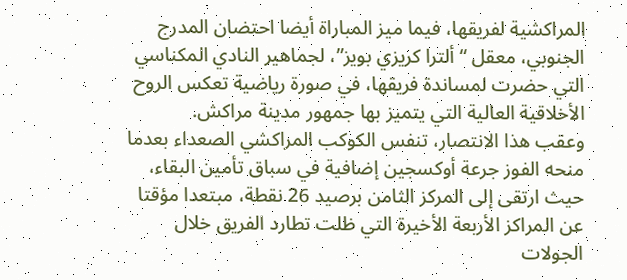المراكشية لفريقها، فيما ميز المباراة أيضا احتضان المدرج الجنوبي، معقل “ألترا كريزي بويز”، لجماهير النادي المكناسي التي حضرت لمساندة فريقها، في صورة رياضية تعكس الروح الأخلاقية العالية التي يتميز بها جمهور مدينة مراكش.
وعقب هذا الانتصار، تنفس الكوكب المراكشي الصعداء بعدما منحه الفوز جرعة أوكسجين إضافية في سباق تأمين البقاء، حيث ارتقى إلى المركز الثامن برصيد 26 نقطة، مبتعدا مؤقتا عن المراكز الأربعة الأخيرة التي ظلت تطارد الفريق خلال الجولات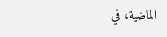الماضية، في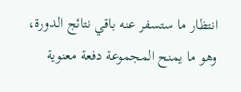انتظار ما ستسفر عنه باقي نتائج الدورة، وهو ما يمنح المجموعة دفعة معنوية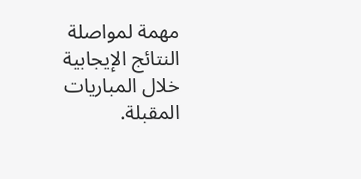مهمة لمواصلة النتائج الإيجابية خلال المباريات المقبلة.